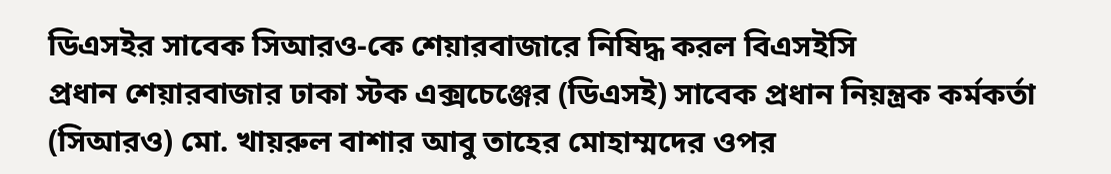ডিএসইর সাবেক সিআরও-কে শেয়ারবাজারে নিষিদ্ধ করল বিএসইসি
প্রধান শেয়ারবাজার ঢাকা স্টক এক্সচেঞ্জের (ডিএসই) সাবেক প্রধান নিয়ন্ত্রক কর্মকর্তা (সিআরও) মো. খায়রুল বাশার আবু তাহের মোহাম্মদের ওপর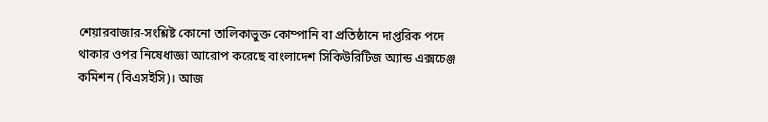শেয়ারবাজার-সংশ্লিষ্ট কোনো তালিকাভুক্ত কোম্পানি বা প্রতিষ্ঠানে দাপ্তরিক পদে থাকার ওপর নিষেধাজ্ঞা আরোপ করেছে বাংলাদেশ সিকিউরিটিজ অ্যান্ড এক্সচেঞ্জ কমিশন (বিএসইসি)। আজ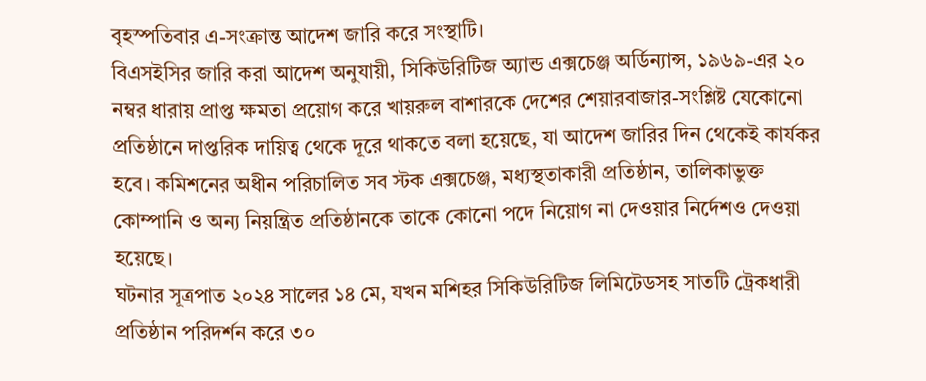বৃহস্পতিবার এ-সংক্রান্ত আদেশ জারি করে সংস্থাটি।
বিএসইসির জারি করা আদেশ অনুযায়ী, সিকিউরিটিজ অ্যান্ড এক্সচেঞ্জ অর্ডিন্যান্স, ১৯৬৯-এর ২০ নম্বর ধারায় প্রাপ্ত ক্ষমতা প্রয়োগ করে খায়রুল বাশারকে দেশের শেয়ারবাজার-সংশ্লিষ্ট যেকোনো প্রতিষ্ঠানে দাপ্তরিক দায়িত্ব থেকে দূরে থাকতে বলা হয়েছে, যা আদেশ জারির দিন থেকেই কার্যকর হবে। কমিশনের অধীন পরিচালিত সব স্টক এক্সচেঞ্জ, মধ্যস্থতাকারী প্রতিষ্ঠান, তালিকাভুক্ত কোম্পানি ও অন্য নিয়ন্ত্রিত প্রতিষ্ঠানকে তাকে কোনো পদে নিয়োগ না দেওয়ার নির্দেশও দেওয়া হয়েছে।
ঘটনার সূত্রপাত ২০২৪ সালের ১৪ মে, যখন মশিহর সিকিউরিটিজ লিমিটেডসহ সাতটি ট্রেকধারী প্রতিষ্ঠান পরিদর্শন করে ৩০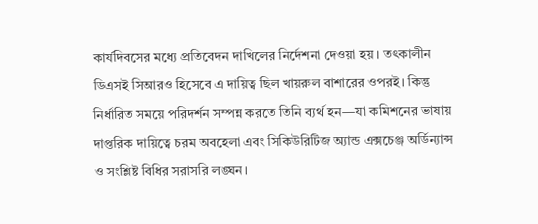কার্যদিবসের মধ্যে প্রতিবেদন দাখিলের নির্দেশনা দেওয়া হয়। তৎকালীন ডিএসই সিআরও হিসেবে এ দায়িত্ব ছিল খায়রুল বাশারের ওপরই। কিন্তু নির্ধারিত সময়ে পরিদর্শন সম্পন্ন করতে তিনি ব্যর্থ হন—যা কমিশনের ভাষায় দাপ্তরিক দায়িত্বে চরম অবহেলা এবং সিকিউরিটিজ অ্যান্ড এক্সচেঞ্জ অর্ডিন্যান্স ও সংশ্লিষ্ট বিধির সরাসরি লঙ্ঘন।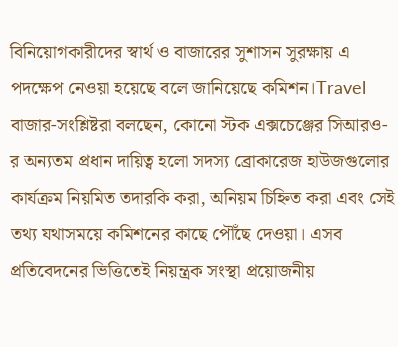বিনিয়োগকারীদের স্বার্থ ও বাজারের সুশাসন সুরক্ষায় এ পদক্ষেপ নেওয়া হয়েছে বলে জানিয়েছে কমিশন।Travel
বাজার-সংশ্লিষ্টরা বলছেন, কোনো স্টক এক্সচেঞ্জের সিআরও-র অন্যতম প্রধান দায়িত্ব হলো সদস্য ব্রোকারেজ হাউজগুলোর কার্যক্রম নিয়মিত তদারকি করা, অনিয়ম চিহ্নিত করা এবং সেই তথ্য যথাসময়ে কমিশনের কাছে পৌঁছে দেওয়া। এসব প্রতিবেদনের ভিত্তিতেই নিয়ন্ত্রক সংস্থা প্রয়োজনীয়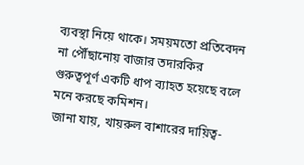ব্যবস্থা নিয়ে থাকে। সময়মতো প্রতিবেদন না পৌঁছানোয় বাজার তদারকির গুরুত্বপূর্ণ একটি ধাপ ব্যাহত হয়েছে বলে মনে করছে কমিশন।
জানা যায়, খায়রুল বাশারের দায়িত্ব-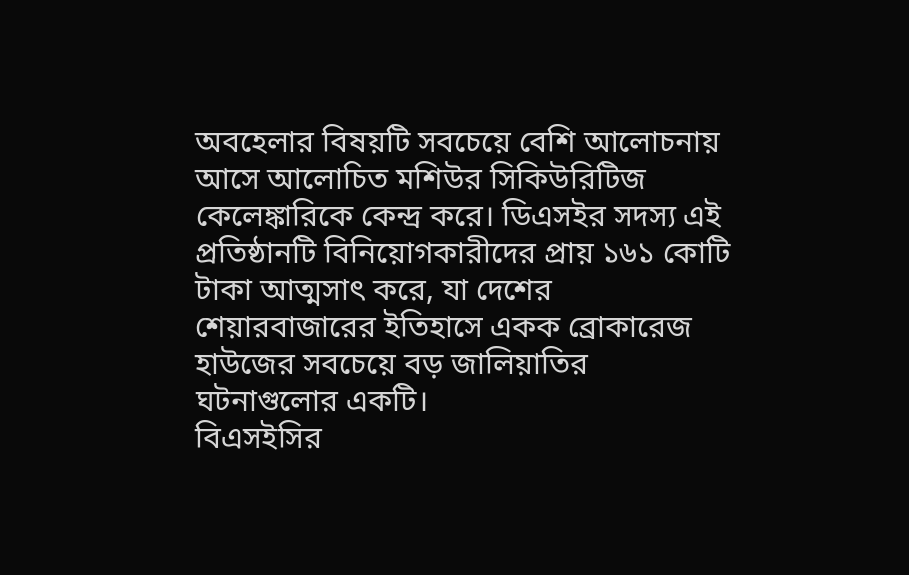অবহেলার বিষয়টি সবচেয়ে বেশি আলোচনায় আসে আলোচিত মশিউর সিকিউরিটিজ কেলেঙ্কারিকে কেন্দ্র করে। ডিএসইর সদস্য এই প্রতিষ্ঠানটি বিনিয়োগকারীদের প্রায় ১৬১ কোটি টাকা আত্মসাৎ করে, যা দেশের শেয়ারবাজারের ইতিহাসে একক ব্রোকারেজ হাউজের সবচেয়ে বড় জালিয়াতির ঘটনাগুলোর একটি।
বিএসইসির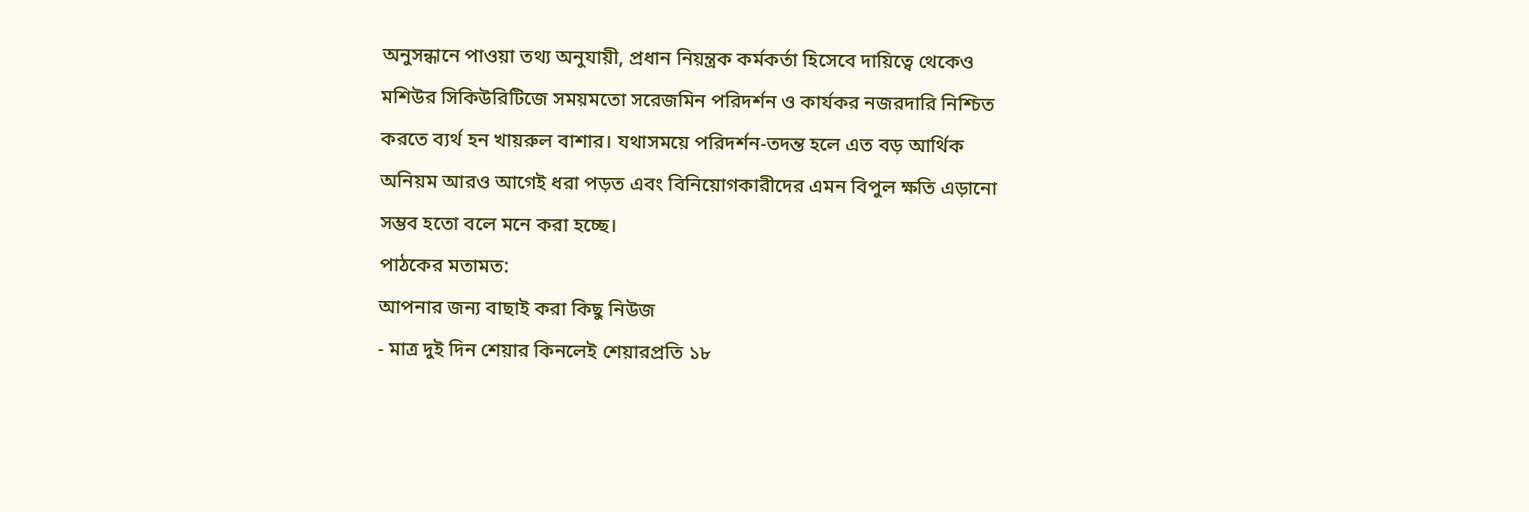অনুসন্ধানে পাওয়া তথ্য অনুযায়ী, প্রধান নিয়ন্ত্রক কর্মকর্তা হিসেবে দায়িত্বে থেকেও মশিউর সিকিউরিটিজে সময়মতো সরেজমিন পরিদর্শন ও কার্যকর নজরদারি নিশ্চিত করতে ব্যর্থ হন খায়রুল বাশার। যথাসময়ে পরিদর্শন-তদন্ত হলে এত বড় আর্থিক অনিয়ম আরও আগেই ধরা পড়ত এবং বিনিয়োগকারীদের এমন বিপুল ক্ষতি এড়ানো সম্ভব হতো বলে মনে করা হচ্ছে।
পাঠকের মতামত:
আপনার জন্য বাছাই করা কিছু নিউজ
- মাত্র দুই দিন শেয়ার কিনলেই শেয়ারপ্রতি ১৮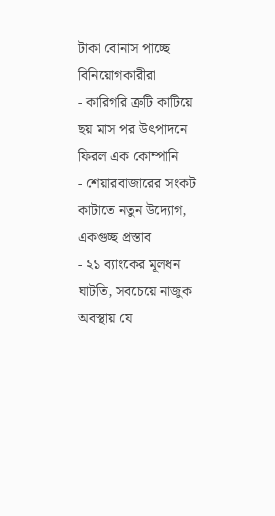টাকা বোনাস পাচ্ছে বিনিয়োগকারীরা
- কারিগরি ত্রুটি কাটিয়ে ছয় মাস পর উৎপাদনে ফিরল এক কোম্পানি
- শেয়ারবাজারের সংকট কাটাতে নতুন উদ্যোগ, একগুচ্ছ প্রস্তাব
- ২১ ব্যাংকের মূলধন ঘাটতি, সবচেয়ে নাজুক অবস্থায় যে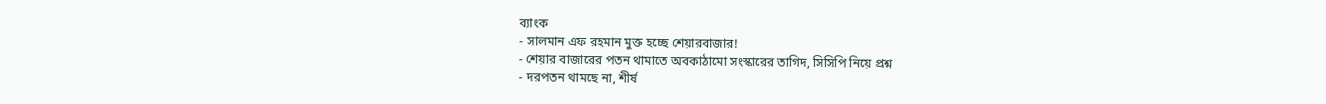ব্যাংক
- সালমান এফ রহমান মুক্ত হচ্ছে শেয়ারবাজার!
- শেয়ার বাজারের পতন থামাতে অবকাঠামো সংস্কারের তাগিদ, সিসিপি নিয়ে প্রশ্ন
- দরপতন থামছে না, শীর্ষ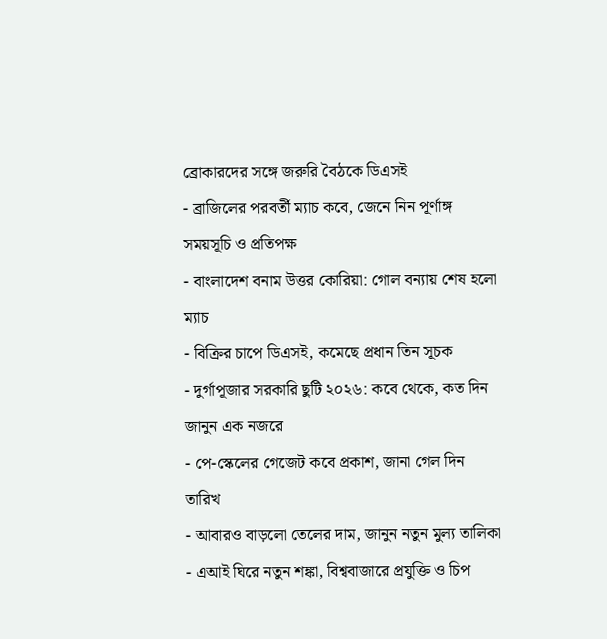ব্রোকারদের সঙ্গে জরুরি বৈঠকে ডিএসই
- ব্রাজিলের পরবর্তী ম্যাচ কবে, জেনে নিন পূর্ণাঙ্গ সময়সূচি ও প্রতিপক্ষ
- বাংলাদেশ বনাম উত্তর কোরিয়া: গোল বন্যায় শেষ হলো ম্যাচ
- বিক্রির চাপে ডিএসই, কমেছে প্রধান তিন সূচক
- দুর্গাপূজার সরকারি ছুটি ২০২৬: কবে থেকে, কত দিন জানুন এক নজরে
- পে-স্কেলের গেজেট কবে প্রকাশ, জানা গেল দিন তারিখ
- আবারও বাড়লো তেলের দাম, জানুন নতুন মুল্য তালিকা
- এআই ঘিরে নতুন শঙ্কা, বিশ্ববাজারে প্রযুক্তি ও চিপ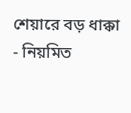শেয়ারে বড় ধাক্কা
- নিয়মিত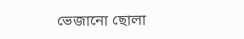ভেজানো ছোলা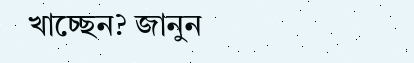খাচ্ছেন? জানুন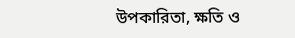উপকারিতা, ক্ষতি ও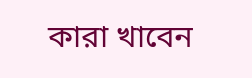কারা খাবেন